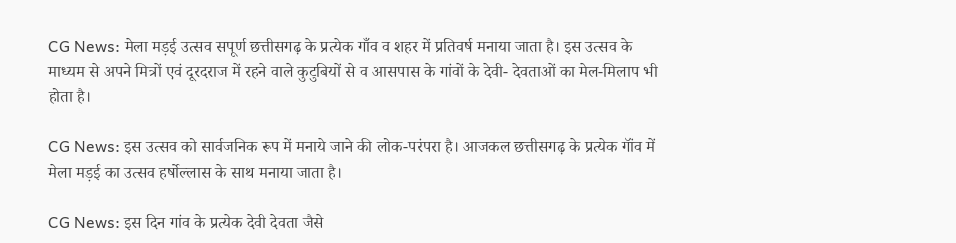CG News: मेला मड़ई उत्सव सपूर्ण छत्तीसगढ़ के प्रत्येक गाँव व शहर में प्रतिवर्ष मनाया जाता है। इस उत्सव के माध्यम से अपने मित्रों एवं दूरदराज में रहने वाले कुटुबियों से व आसपास के गांवों के देवी- देवताओं का मेल-मिलाप भी होता है।

CG News: इस उत्सव को सार्वजनिक रूप में मनाये जाने की लोक-परंपरा है। आजकल छत्तीसगढ़ के प्रत्येक गॉंव में मेला मड़ई का उत्सव हर्षोल्लास के साथ मनाया जाता है।

CG News: इस दिन गांव के प्रत्येक देवी देवता जैसे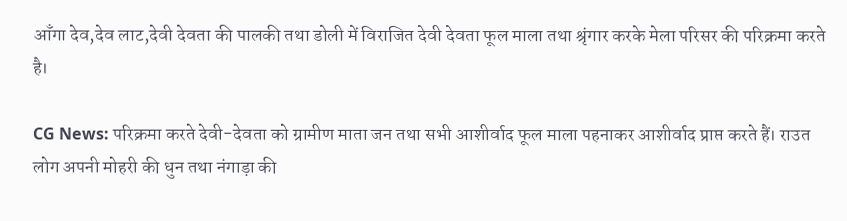आँगा देव,देव लाट,देवी देवता की पालकी तथा डोली में विराजित देवी देवता फूल माला तथा श्रृंगार करके मेला परिसर की परिक्रमा करते है।

CG News: परिक्रमा करते देवी-देवता को ग्रामीण माता जन तथा सभी आशीर्वाद फूल माला पहनाकर आशीर्वाद प्राप्त करते हैं। राउत लोग अपनी मोहरी की धुन तथा नंगाड़ा की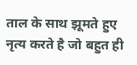ताल के साथ झूमते हुए नृत्य करते है जो बहुत ही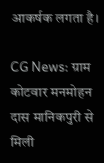आकर्षक लगता है।

CG News: ग्राम कोटवार मनमोहन दास मानिकपुरी से मिली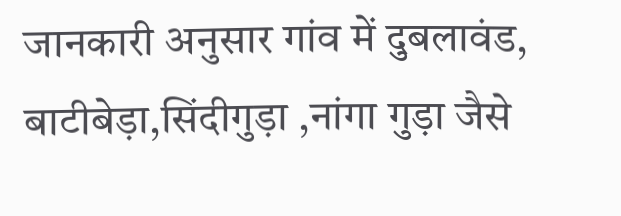जानकारी अनुसार गांव में दुबलावंड, बाटीबेड़ा,सिंदीगुड़ा ,नांगा गुड़ा जैसे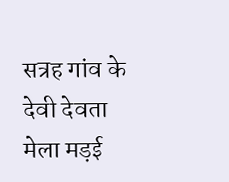सत्रह गांव के देवी देवता मेला मड़ई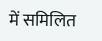में समिलित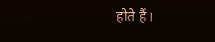होते हैं।